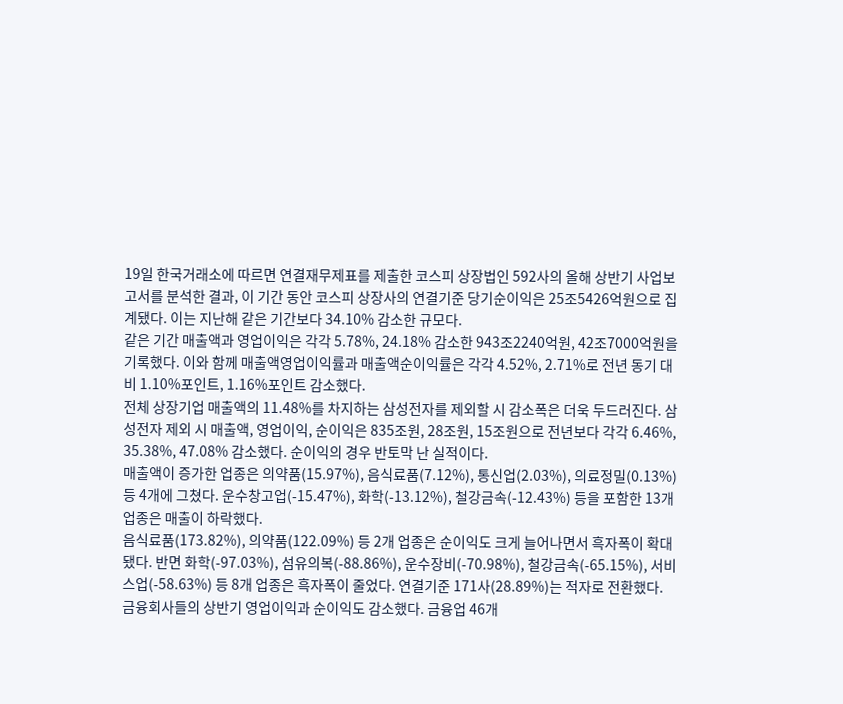19일 한국거래소에 따르면 연결재무제표를 제출한 코스피 상장법인 592사의 올해 상반기 사업보고서를 분석한 결과, 이 기간 동안 코스피 상장사의 연결기준 당기순이익은 25조5426억원으로 집계됐다. 이는 지난해 같은 기간보다 34.10% 감소한 규모다.
같은 기간 매출액과 영업이익은 각각 5.78%, 24.18% 감소한 943조2240억원, 42조7000억원을 기록했다. 이와 함께 매출액영업이익률과 매출액순이익률은 각각 4.52%, 2.71%로 전년 동기 대비 1.10%포인트, 1.16%포인트 감소했다.
전체 상장기업 매출액의 11.48%를 차지하는 삼성전자를 제외할 시 감소폭은 더욱 두드러진다. 삼성전자 제외 시 매출액, 영업이익, 순이익은 835조원, 28조원, 15조원으로 전년보다 각각 6.46%, 35.38%, 47.08% 감소했다. 순이익의 경우 반토막 난 실적이다.
매출액이 증가한 업종은 의약품(15.97%), 음식료품(7.12%), 통신업(2.03%), 의료정밀(0.13%) 등 4개에 그쳤다. 운수창고업(-15.47%), 화학(-13.12%), 철강금속(-12.43%) 등을 포함한 13개 업종은 매출이 하락했다.
음식료품(173.82%), 의약품(122.09%) 등 2개 업종은 순이익도 크게 늘어나면서 흑자폭이 확대됐다. 반면 화학(-97.03%), 섬유의복(-88.86%), 운수장비(-70.98%), 철강금속(-65.15%), 서비스업(-58.63%) 등 8개 업종은 흑자폭이 줄었다. 연결기준 171사(28.89%)는 적자로 전환했다.
금융회사들의 상반기 영업이익과 순이익도 감소했다. 금융업 46개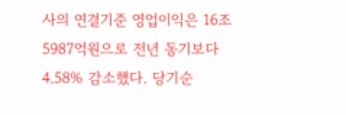사의 연결기준 영업이익은 16조5987억원으로 전년 동기보다 4.58% 감소했다. 당기순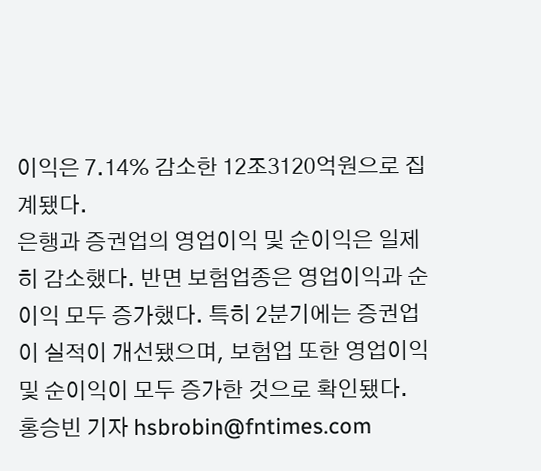이익은 7.14% 감소한 12조3120억원으로 집계됐다.
은행과 증권업의 영업이익 및 순이익은 일제히 감소했다. 반면 보험업종은 영업이익과 순이익 모두 증가했다. 특히 2분기에는 증권업이 실적이 개선됐으며, 보험업 또한 영업이익 및 순이익이 모두 증가한 것으로 확인됐다.
홍승빈 기자 hsbrobin@fntimes.com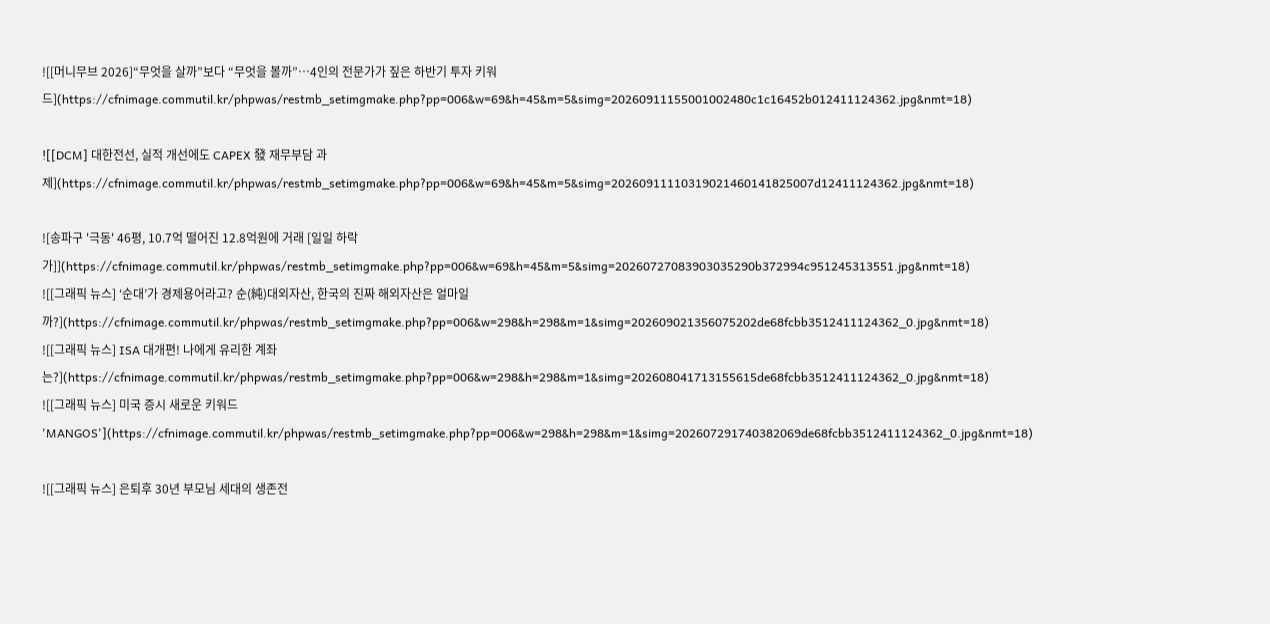![[머니무브 2026]“무엇을 살까”보다 “무엇을 볼까”…4인의 전문가가 짚은 하반기 투자 키워드](https://cfnimage.commutil.kr/phpwas/restmb_setimgmake.php?pp=006&w=69&h=45&m=5&simg=20260911155001002480c1c16452b012411124362.jpg&nmt=18)

![[DCM] 대한전선, 실적 개선에도 CAPEX 發 재무부담 과제](https://cfnimage.commutil.kr/phpwas/restmb_setimgmake.php?pp=006&w=69&h=45&m=5&simg=20260911110319021460141825007d12411124362.jpg&nmt=18)

![송파구 '극동' 46평, 10.7억 떨어진 12.8억원에 거래 [일일 하락가]](https://cfnimage.commutil.kr/phpwas/restmb_setimgmake.php?pp=006&w=69&h=45&m=5&simg=20260727083903035290b372994c951245313551.jpg&nmt=18)
![[그래픽 뉴스] ‘순대’가 경제용어라고? 순(純)대외자산, 한국의 진짜 해외자산은 얼마일까?](https://cfnimage.commutil.kr/phpwas/restmb_setimgmake.php?pp=006&w=298&h=298&m=1&simg=202609021356075202de68fcbb3512411124362_0.jpg&nmt=18)
![[그래픽 뉴스] ISA 대개편! 나에게 유리한 계좌는?](https://cfnimage.commutil.kr/phpwas/restmb_setimgmake.php?pp=006&w=298&h=298&m=1&simg=202608041713155615de68fcbb3512411124362_0.jpg&nmt=18)
![[그래픽 뉴스] 미국 증시 새로운 키워드 'MANGOS'](https://cfnimage.commutil.kr/phpwas/restmb_setimgmake.php?pp=006&w=298&h=298&m=1&simg=202607291740382069de68fcbb3512411124362_0.jpg&nmt=18)

![[그래픽 뉴스] 은퇴후 30년 부모님 세대의 생존전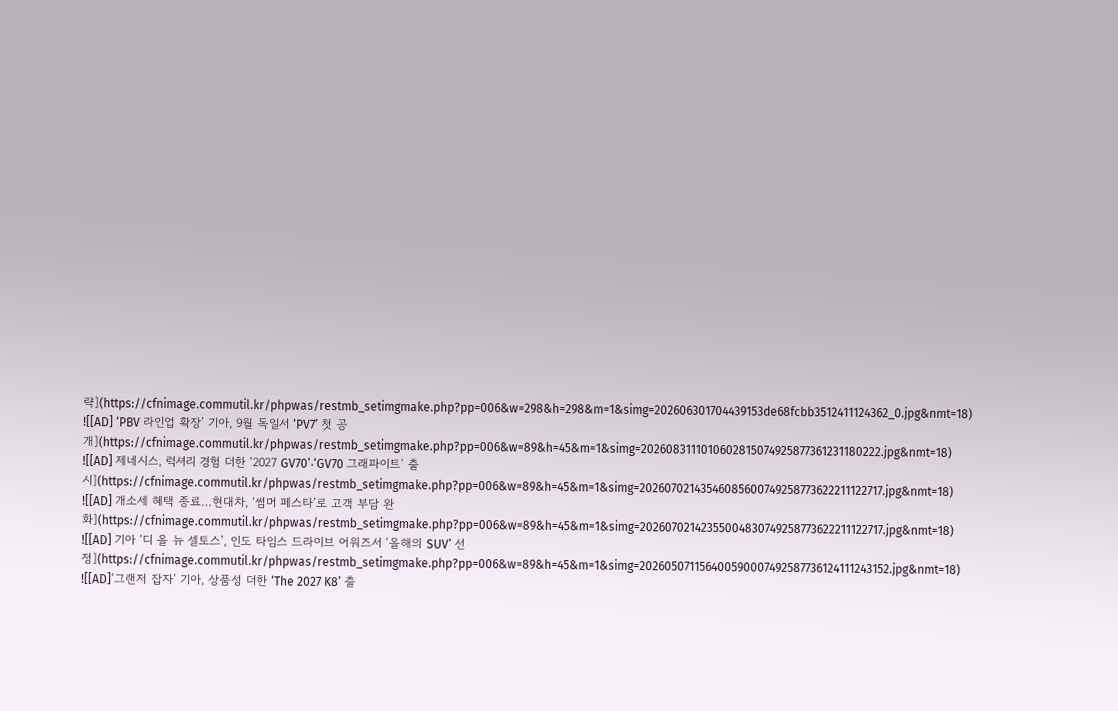략](https://cfnimage.commutil.kr/phpwas/restmb_setimgmake.php?pp=006&w=298&h=298&m=1&simg=202606301704439153de68fcbb3512411124362_0.jpg&nmt=18)
![[AD] ‘PBV 라인업 확장’ 기아, 9월 독일서 ‘PV7’ 첫 공개](https://cfnimage.commutil.kr/phpwas/restmb_setimgmake.php?pp=006&w=89&h=45&m=1&simg=2026083111010602815074925877361231180222.jpg&nmt=18)
![[AD] 제네시스, 럭셔리 경험 더한 ‘2027 GV70’‧‘GV70 그래파이트’ 출시](https://cfnimage.commutil.kr/phpwas/restmb_setimgmake.php?pp=006&w=89&h=45&m=1&simg=20260702143546085600749258773622211122717.jpg&nmt=18)
![[AD] 개소세 혜택 종료…현대차, ‘썸머 페스타’로 고객 부담 완화](https://cfnimage.commutil.kr/phpwas/restmb_setimgmake.php?pp=006&w=89&h=45&m=1&simg=20260702142355004830749258773622211122717.jpg&nmt=18)
![[AD] 기아 ‘디 올 뉴 셀토스’, 인도 타임스 드라이브 어워즈서 ‘올해의 SUV’ 선정](https://cfnimage.commutil.kr/phpwas/restmb_setimgmake.php?pp=006&w=89&h=45&m=1&simg=202605071156400590007492587736124111243152.jpg&nmt=18)
![[AD]‘그랜저 잡자’ 기아, 상품성 더한 ‘The 2027 K8’ 출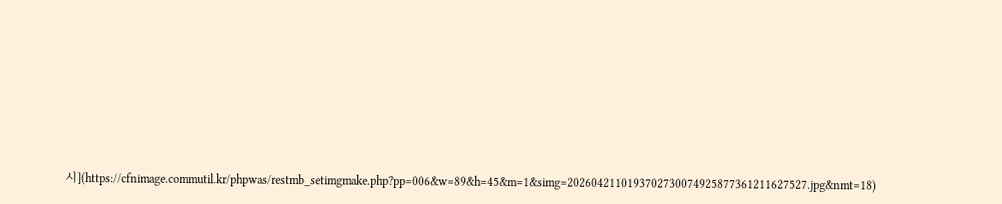시](https://cfnimage.commutil.kr/phpwas/restmb_setimgmake.php?pp=006&w=89&h=45&m=1&simg=2026042110193702730074925877361211627527.jpg&nmt=18)